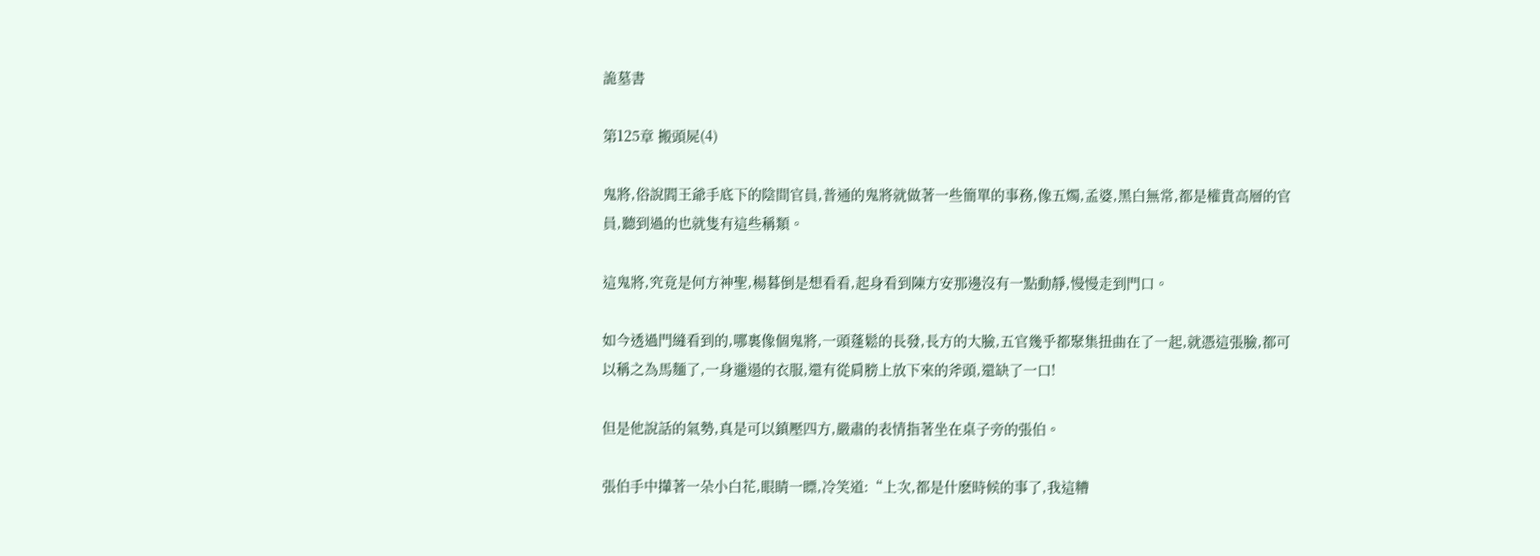詭墓書

第125章 搬頭屍(4)

鬼將,俗說閻王爺手底下的陰間官員,普通的鬼將就做著一些簡單的事務,像五燭,孟婆,黑白無常,都是權貴高層的官員,聽到過的也就隻有這些稱類。

這鬼將,究竟是何方神聖,楊暮倒是想看看,起身看到陳方安那邊沒有一點動靜,慢慢走到門口。

如今透過門縫看到的,哪裏像個鬼將,一頭蓬鬆的長發,長方的大臉,五官幾乎都聚集扭曲在了一起,就憑這張臉,都可以稱之為馬麵了,一身邋遢的衣服,還有從肩膀上放下來的斧頭,還缺了一口!

但是他說話的氣勢,真是可以鎮壓四方,嚴肅的表情指著坐在桌子旁的張伯。

張伯手中攆著一朵小白花,眼睛一瞟,冷笑道:“上次,都是什麽時候的事了,我這糟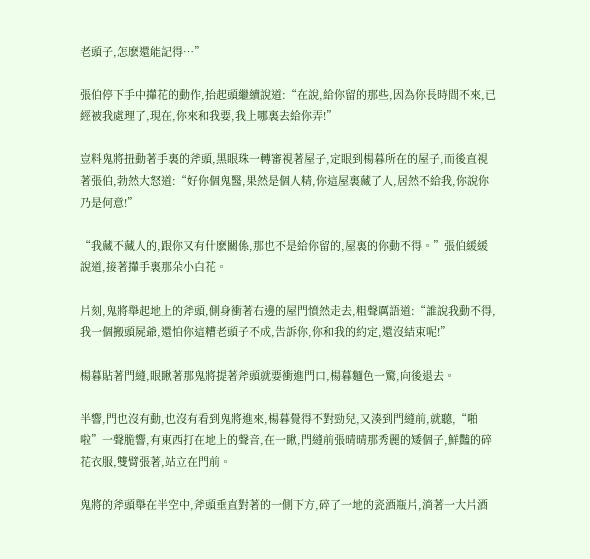老頭子,怎麽還能記得…”

張伯停下手中攆花的動作,抬起頭繼續說道:“在說,給你留的那些,因為你長時間不來,已經被我處理了,現在,你來和我要,我上哪裏去給你弄!”

豈料鬼將扭動著手裏的斧頭,黑眼珠一轉審視著屋子,定眼到楊暮所在的屋子,而後直視著張伯,勃然大怒道:“好你個鬼醫,果然是個人精,你這屋裏藏了人,居然不給我,你說你乃是何意!”

“我藏不藏人的,跟你又有什麽關係,那也不是給你留的,屋裏的你動不得。”張伯緩緩說道,接著攆手裏那朵小白花。

片刻,鬼將舉起地上的斧頭,側身衝著右邊的屋門憤然走去,粗聲厲語道:“誰說我動不得,我一個搬頭屍爺,還怕你這糟老頭子不成,告訴你,你和我的約定,還沒結束呢!”

楊暮貼著門縫,眼瞅著那鬼將提著斧頭就要衝進門口,楊暮麵色一驚,向後退去。

半響,門也沒有動,也沒有看到鬼將進來,楊暮覺得不對勁兒,又湊到門縫前,就聽,“啪啦”一聲脆響,有東西打在地上的聲音,在一瞅,門縫前張晴晴那秀麗的矮個子,鮮豔的碎花衣服,雙臂張著,站立在門前。

鬼將的斧頭舉在半空中,斧頭垂直對著的一側下方,碎了一地的瓷酒瓶片,淌著一大片酒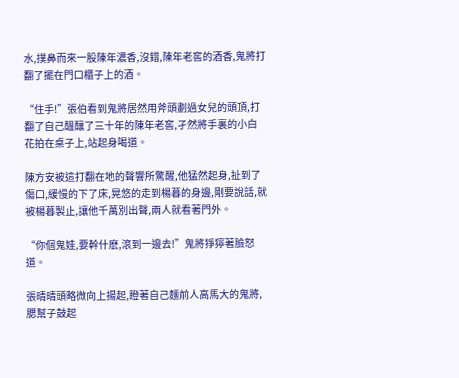水,撲鼻而來一股陳年濃香,沒錯,陳年老窖的酒香,鬼將打翻了擺在門口櫃子上的酒。

“住手!”張伯看到鬼將居然用斧頭劃過女兒的頭頂,打翻了自己醞釀了三十年的陳年老窖,孑然將手裏的小白花拍在桌子上,站起身喝道。

陳方安被這打翻在地的聲響所驚醒,他猛然起身,扯到了傷口,緩慢的下了床,晃悠的走到楊暮的身邊,剛要說話,就被楊暮製止,讓他千萬別出聲,兩人就看著門外。

“你個鬼娃,要幹什麽,滾到一邊去!”鬼將猙獰著臉怒道。

張晴晴頭略微向上揚起,瞪著自己麵前人高馬大的鬼將,腮幫子鼓起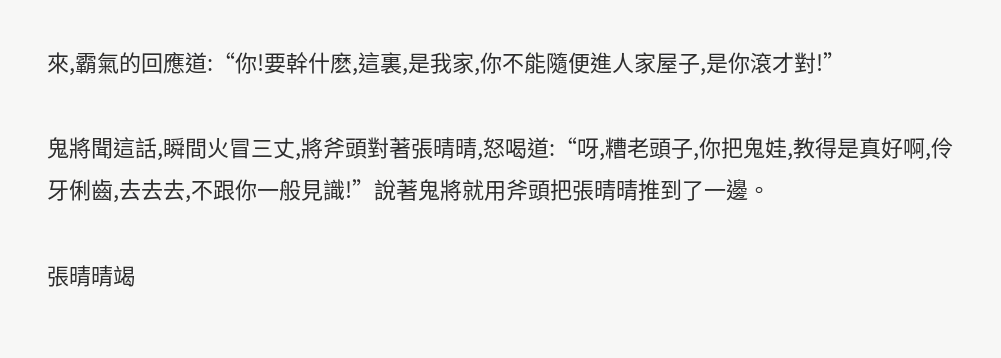來,霸氣的回應道:“你!要幹什麽,這裏,是我家,你不能隨便進人家屋子,是你滾才對!”

鬼將聞這話,瞬間火冒三丈,將斧頭對著張晴晴,怒喝道:“呀,糟老頭子,你把鬼娃,教得是真好啊,伶牙俐齒,去去去,不跟你一般見識!”說著鬼將就用斧頭把張晴晴推到了一邊。

張晴晴竭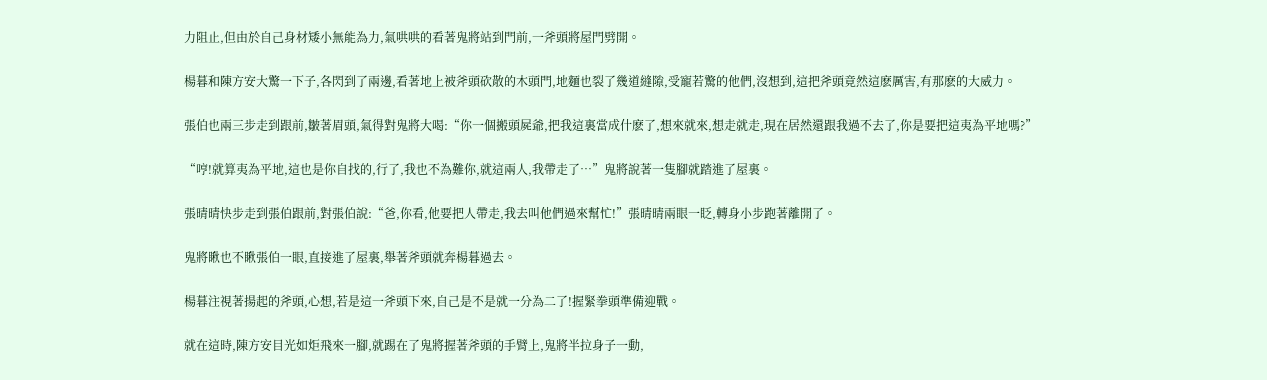力阻止,但由於自己身材矮小無能為力,氣哄哄的看著鬼將站到門前,一斧頭將屋門劈開。

楊暮和陳方安大驚一下子,各閃到了兩邊,看著地上被斧頭砍散的木頭門,地麵也裂了幾道縫隙,受寵若驚的他們,沒想到,這把斧頭竟然這麽厲害,有那麽的大威力。

張伯也兩三步走到跟前,皺著眉頭,氣得對鬼將大喝:“你一個搬頭屍爺,把我這裏當成什麽了,想來就來,想走就走,現在居然還跟我過不去了,你是要把這夷為平地嗎?”

“哼!就算夷為平地,這也是你自找的,行了,我也不為難你,就這兩人,我帶走了…”鬼將說著一隻腳就踏進了屋裏。

張晴晴快步走到張伯跟前,對張伯說:“爸,你看,他要把人帶走,我去叫他們過來幫忙!”張晴晴兩眼一眨,轉身小步跑著離開了。

鬼將瞅也不瞅張伯一眼,直接進了屋裏,舉著斧頭就奔楊暮過去。

楊暮注視著揚起的斧頭,心想,若是這一斧頭下來,自己是不是就一分為二了!握緊拳頭準備迎戰。

就在這時,陳方安目光如炬飛來一腳,就踢在了鬼將握著斧頭的手臂上,鬼將半拉身子一動,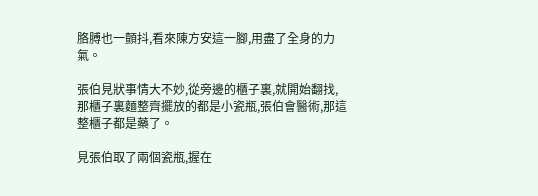胳膊也一顫抖,看來陳方安這一腳,用盡了全身的力氣。

張伯見狀事情大不妙,從旁邊的櫃子裏,就開始翻找,那櫃子裏麵整齊擺放的都是小瓷瓶,張伯會醫術,那這整櫃子都是藥了。

見張伯取了兩個瓷瓶,握在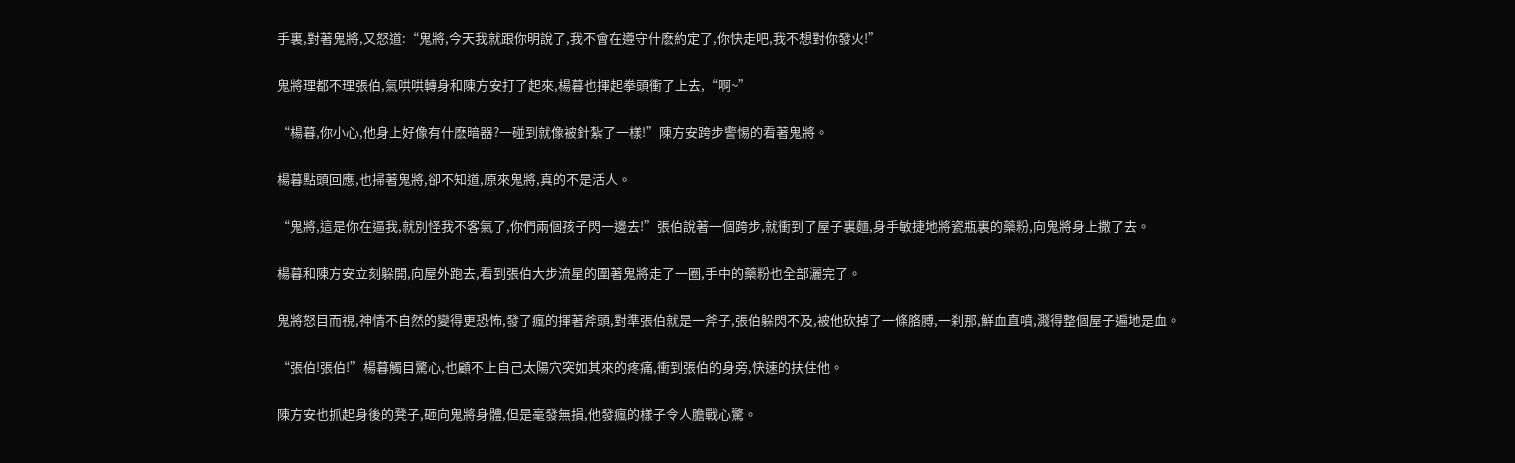手裏,對著鬼將,又怒道:“鬼將,今天我就跟你明說了,我不會在遵守什麽約定了,你快走吧,我不想對你發火!”

鬼將理都不理張伯,氣哄哄轉身和陳方安打了起來,楊暮也揮起拳頭衝了上去,“啊~”

“楊暮,你小心,他身上好像有什麽暗器?一碰到就像被針紮了一樣!”陳方安跨步警惕的看著鬼將。

楊暮點頭回應,也掃著鬼將,卻不知道,原來鬼將,真的不是活人。

“鬼將,這是你在逼我,就別怪我不客氣了,你們兩個孩子閃一邊去!”張伯說著一個跨步,就衝到了屋子裏麵,身手敏捷地將瓷瓶裏的藥粉,向鬼將身上撒了去。

楊暮和陳方安立刻躲開,向屋外跑去,看到張伯大步流星的圍著鬼將走了一圈,手中的藥粉也全部灑完了。

鬼將怒目而視,神情不自然的變得更恐怖,發了瘋的揮著斧頭,對準張伯就是一斧子,張伯躲閃不及,被他砍掉了一條胳膊,一刹那,鮮血直噴,濺得整個屋子遍地是血。

“張伯!張伯!”楊暮觸目驚心,也顧不上自己太陽穴突如其來的疼痛,衝到張伯的身旁,快速的扶住他。

陳方安也抓起身後的凳子,砸向鬼將身體,但是毫發無損,他發瘋的樣子令人膽戰心驚。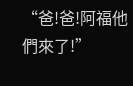“爸!爸!阿福他們來了!”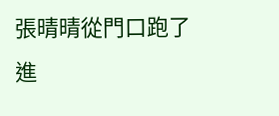張晴晴從門口跑了進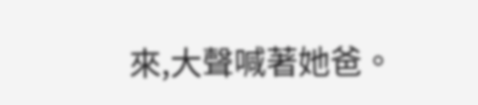來,大聲喊著她爸。